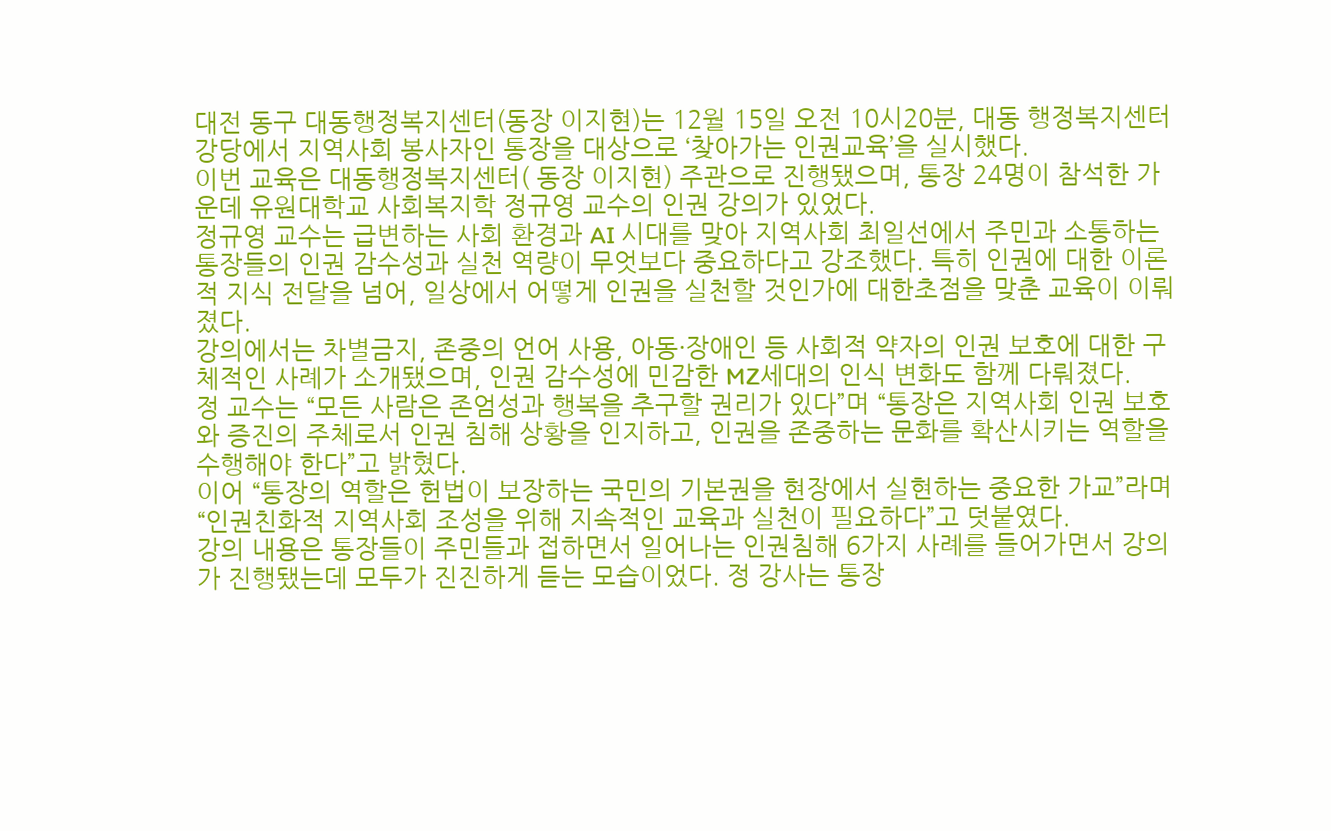대전 동구 대동행정복지센터(동장 이지현)는 12월 15일 오전 10시20분, 대동 행정복지센터 강당에서 지역사회 봉사자인 통장을 대상으로 ‘찾아가는 인권교육’을 실시했다.
이번 교육은 대동행정복지센터( 동장 이지현) 주관으로 진행됐으며, 통장 24명이 참석한 가운데 유원대학교 사회복지학 정규영 교수의 인권 강의가 있었다.
정규영 교수는 급변하는 사회 환경과 AI 시대를 맞아 지역사회 최일선에서 주민과 소통하는 통장들의 인권 감수성과 실천 역량이 무엇보다 중요하다고 강조했다. 특히 인권에 대한 이론적 지식 전달을 넘어, 일상에서 어떻게 인권을 실천할 것인가에 대한초점을 맞춘 교육이 이뤄졌다.
강의에서는 차별금지, 존중의 언어 사용, 아동·장애인 등 사회적 약자의 인권 보호에 대한 구체적인 사례가 소개됐으며, 인권 감수성에 민감한 MZ세대의 인식 변화도 함께 다뤄졌다.
정 교수는 “모든 사람은 존엄성과 행복을 추구할 권리가 있다”며 “통장은 지역사회 인권 보호와 증진의 주체로서 인권 침해 상황을 인지하고, 인권을 존중하는 문화를 확산시키는 역할을 수행해야 한다”고 밝혔다.
이어 “통장의 역할은 헌법이 보장하는 국민의 기본권을 현장에서 실현하는 중요한 가교”라며 “인권친화적 지역사회 조성을 위해 지속적인 교육과 실천이 필요하다”고 덧붙였다.
강의 내용은 통장들이 주민들과 접하면서 일어나는 인권침해 6가지 사례를 들어가면서 강의가 진행됐는데 모두가 진진하게 듣는 모습이었다. 정 강사는 통장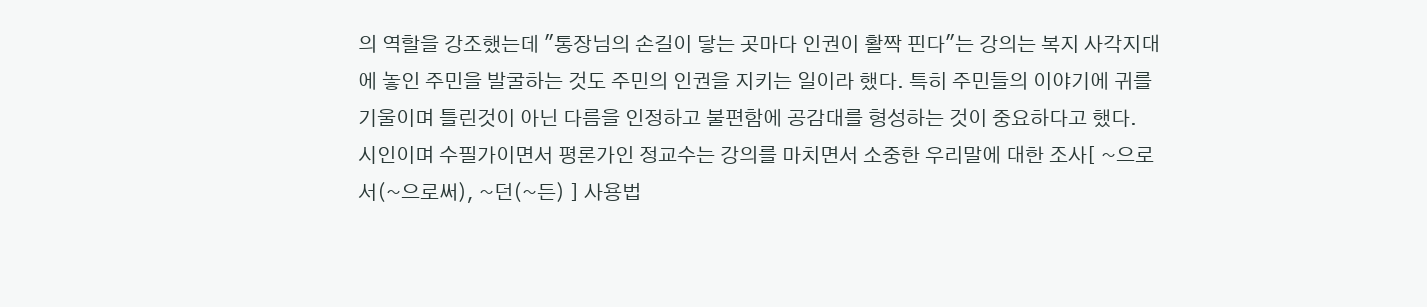의 역할을 강조했는데 "통장님의 손길이 닿는 곳마다 인권이 활짝 핀다"는 강의는 복지 사각지대에 놓인 주민을 발굴하는 것도 주민의 인권을 지키는 일이라 했다. 특히 주민들의 이야기에 귀를 기울이며 틀린것이 아닌 다름을 인정하고 불편함에 공감대를 형성하는 것이 중요하다고 했다.
시인이며 수필가이면서 평론가인 정교수는 강의를 마치면서 소중한 우리말에 대한 조사[ ~으로서(~으로써), ~던(~든) ] 사용법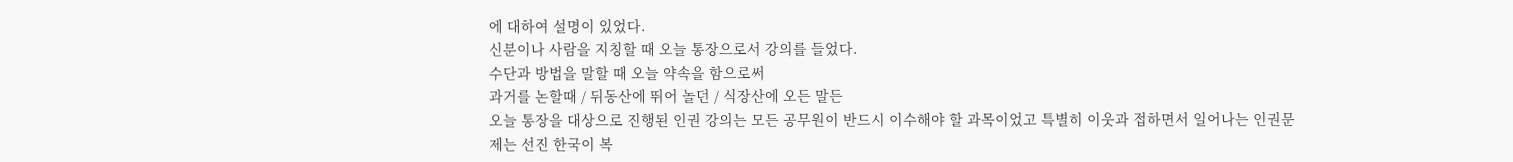에 대하여 설명이 있었다.
신분이나 사람을 지칭할 때 오늘 통장으로서 강의를 들었다.
수단과 방법을 말할 때 오늘 약속을 함으로써
과거를 논할때 / 뒤동산에 뛰어 놀던 / 식장산에 오든 말든
오늘 통장을 대상으로 진행된 인권 강의는 모든 공무원이 반드시 이수해야 할 과목이었고 특별히 이웃과 접하면서 일어나는 인권문제는 선진 한국이 복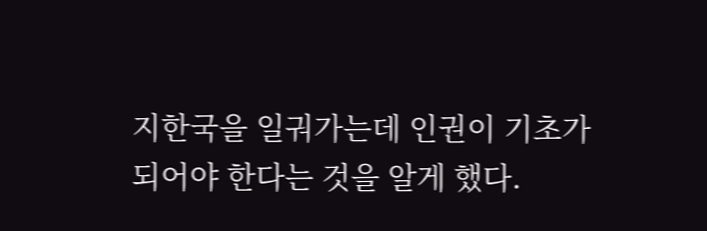지한국을 일궈가는데 인권이 기초가 되어야 한다는 것을 알게 했다.